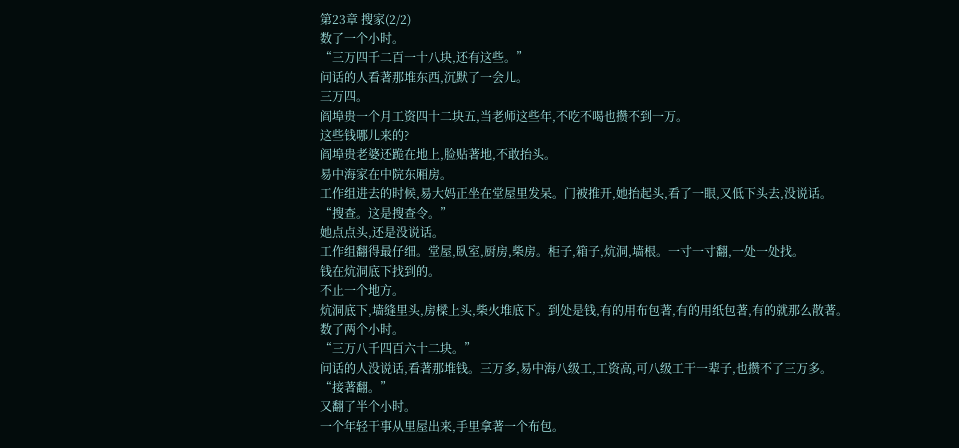第23章 搜家(2/2)
数了一个小时。
“三万四千二百一十八块,还有这些。”
问话的人看著那堆东西,沉默了一会儿。
三万四。
阎埠贵一个月工资四十二块五,当老师这些年,不吃不喝也攒不到一万。
这些钱哪儿来的?
阎埠贵老婆还跪在地上,脸贴著地,不敢抬头。
易中海家在中院东厢房。
工作组进去的时候,易大妈正坐在堂屋里发呆。门被推开,她抬起头,看了一眼,又低下头去,没说话。
“搜查。这是搜查令。”
她点点头,还是没说话。
工作组翻得最仔细。堂屋,臥室,厨房,柴房。柜子,箱子,炕洞,墙根。一寸一寸翻,一处一处找。
钱在炕洞底下找到的。
不止一个地方。
炕洞底下,墙缝里头,房樑上头,柴火堆底下。到处是钱,有的用布包著,有的用纸包著,有的就那么散著。
数了两个小时。
“三万八千四百六十二块。”
问话的人没说话,看著那堆钱。三万多,易中海八级工,工资高,可八级工干一辈子,也攒不了三万多。
“接著翻。”
又翻了半个小时。
一个年轻干事从里屋出来,手里拿著一个布包。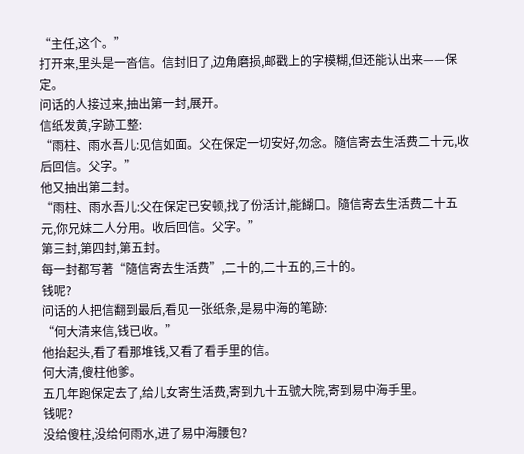“主任,这个。”
打开来,里头是一沓信。信封旧了,边角磨损,邮戳上的字模糊,但还能认出来——保定。
问话的人接过来,抽出第一封,展开。
信纸发黄,字跡工整:
“雨柱、雨水吾儿:见信如面。父在保定一切安好,勿念。隨信寄去生活费二十元,收后回信。父字。”
他又抽出第二封。
“雨柱、雨水吾儿:父在保定已安顿,找了份活计,能餬口。隨信寄去生活费二十五元,你兄妹二人分用。收后回信。父字。”
第三封,第四封,第五封。
每一封都写著“隨信寄去生活费”,二十的,二十五的,三十的。
钱呢?
问话的人把信翻到最后,看见一张纸条,是易中海的笔跡:
“何大清来信,钱已收。”
他抬起头,看了看那堆钱,又看了看手里的信。
何大清,傻柱他爹。
五几年跑保定去了,给儿女寄生活费,寄到九十五號大院,寄到易中海手里。
钱呢?
没给傻柱,没给何雨水,进了易中海腰包?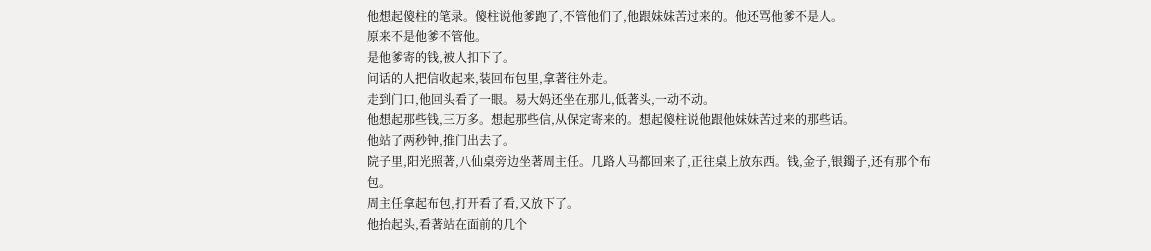他想起傻柱的笔录。傻柱说他爹跑了,不管他们了,他跟妹妹苦过来的。他还骂他爹不是人。
原来不是他爹不管他。
是他爹寄的钱,被人扣下了。
问话的人把信收起来,装回布包里,拿著往外走。
走到门口,他回头看了一眼。易大妈还坐在那儿,低著头,一动不动。
他想起那些钱,三万多。想起那些信,从保定寄来的。想起傻柱说他跟他妹妹苦过来的那些话。
他站了两秒钟,推门出去了。
院子里,阳光照著,八仙桌旁边坐著周主任。几路人马都回来了,正往桌上放东西。钱,金子,银鐲子,还有那个布包。
周主任拿起布包,打开看了看,又放下了。
他抬起头,看著站在面前的几个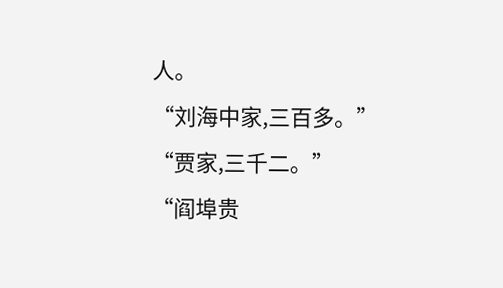人。
“刘海中家,三百多。”
“贾家,三千二。”
“阎埠贵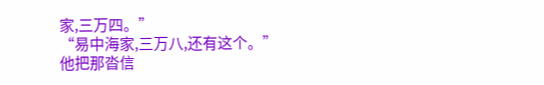家,三万四。”
“易中海家,三万八,还有这个。”
他把那沓信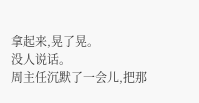拿起来,晃了晃。
没人说话。
周主任沉默了一会儿,把那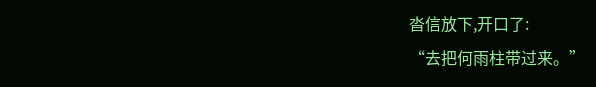沓信放下,开口了:
“去把何雨柱带过来。”